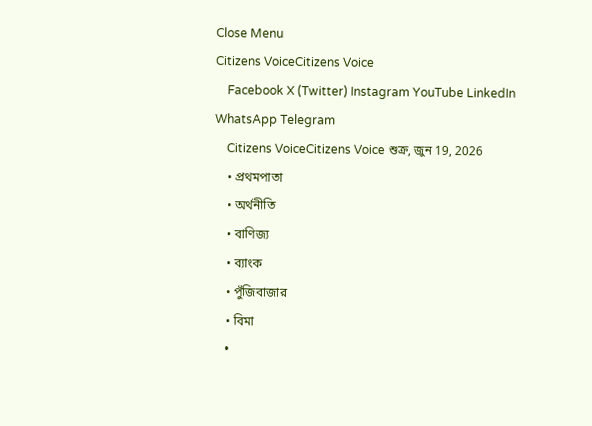Close Menu
Citizens VoiceCitizens Voice
    Facebook X (Twitter) Instagram YouTube LinkedIn WhatsApp Telegram
    Citizens VoiceCitizens Voice শুক্র, জুন 19, 2026
    • প্রথমপাতা
    • অর্থনীতি
    • বাণিজ্য
    • ব্যাংক
    • পুঁজিবাজার
    • বিমা
    •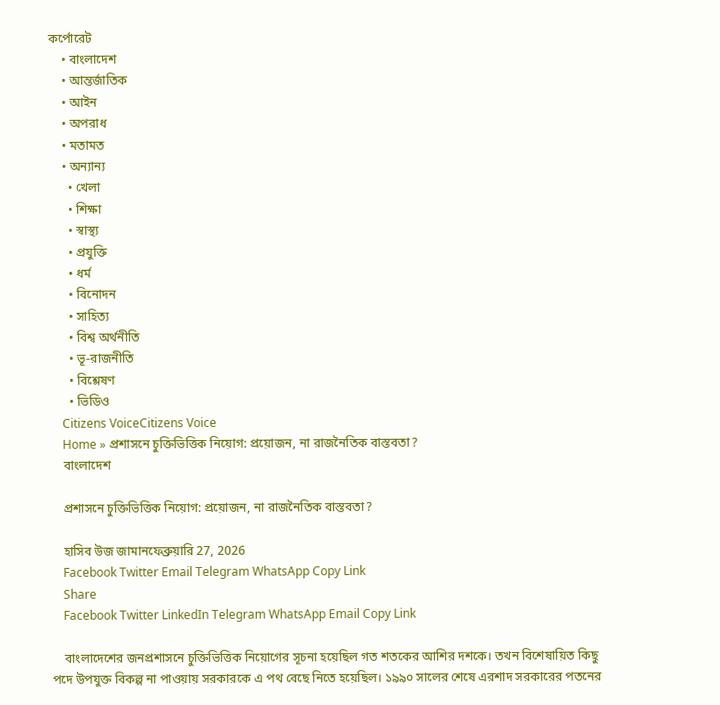কর্পোরেট
    • বাংলাদেশ
    • আন্তর্জাতিক
    • আইন
    • অপরাধ
    • মতামত
    • অন্যান্য
      • খেলা
      • শিক্ষা
      • স্বাস্থ্য
      • প্রযুক্তি
      • ধর্ম
      • বিনোদন
      • সাহিত্য
      • বিশ্ব অর্থনীতি
      • ভূ-রাজনীতি
      • বিশ্লেষণ
      • ভিডিও
    Citizens VoiceCitizens Voice
    Home » প্রশাসনে চুক্তিভিত্তিক নিয়োগ: প্রয়োজন, না রাজনৈতিক বাস্তবতা?
    বাংলাদেশ

    প্রশাসনে চুক্তিভিত্তিক নিয়োগ: প্রয়োজন, না রাজনৈতিক বাস্তবতা?

    হাসিব উজ জামানফেব্রুয়ারি 27, 2026
    Facebook Twitter Email Telegram WhatsApp Copy Link
    Share
    Facebook Twitter LinkedIn Telegram WhatsApp Email Copy Link

    বাংলাদেশের জনপ্রশাসনে চুক্তিভিত্তিক নিয়োগের সূচনা হয়েছিল গত শতকের আশির দশকে। তখন বিশেষায়িত কিছু পদে উপযুক্ত বিকল্প না পাওয়ায় সরকারকে এ পথ বেছে নিতে হয়েছিল। ১৯৯০ সালের শেষে এরশাদ সরকারের পতনের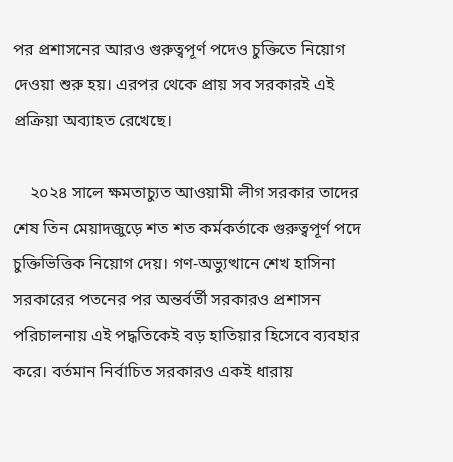পর প্রশাসনের আরও গুরুত্বপূর্ণ পদেও চুক্তিতে নিয়োগ দেওয়া শুরু হয়। এরপর থেকে প্রায় সব সরকারই এই প্রক্রিয়া অব্যাহত রেখেছে।

    ২০২৪ সালে ক্ষমতাচ্যুত আওয়ামী লীগ সরকার তাদের শেষ তিন মেয়াদজুড়ে শত শত কর্মকর্তাকে গুরুত্বপূর্ণ পদে চুক্তিভিত্তিক নিয়োগ দেয়। গণ-অভ্যুত্থানে শেখ হাসিনা সরকারের পতনের পর অন্তর্বর্তী সরকারও প্রশাসন পরিচালনায় এই পদ্ধতিকেই বড় হাতিয়ার হিসেবে ব্যবহার করে। বর্তমান নির্বাচিত সরকারও একই ধারায়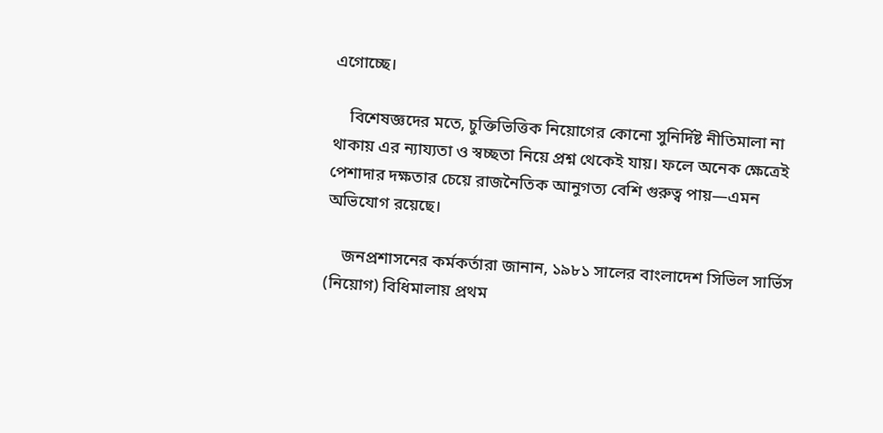এগোচ্ছে।

    বিশেষজ্ঞদের মতে, চুক্তিভিত্তিক নিয়োগের কোনো সুনির্দিষ্ট নীতিমালা না থাকায় এর ন্যায্যতা ও স্বচ্ছতা নিয়ে প্রশ্ন থেকেই যায়। ফলে অনেক ক্ষেত্রেই পেশাদার দক্ষতার চেয়ে রাজনৈতিক আনুগত্য বেশি গুরুত্ব পায়—এমন অভিযোগ রয়েছে।

    জনপ্রশাসনের কর্মকর্তারা জানান, ১৯৮১ সালের বাংলাদেশ সিভিল সার্ভিস (নিয়োগ) বিধিমালায় প্রথম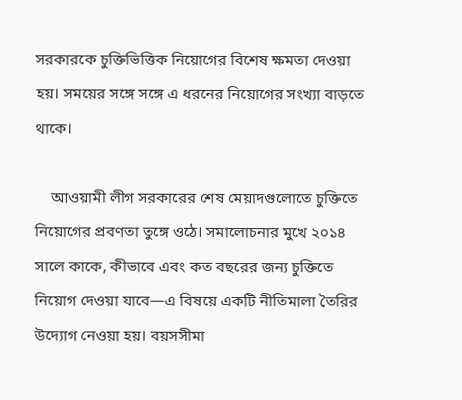সরকারকে চুক্তিভিত্তিক নিয়োগের বিশেষ ক্ষমতা দেওয়া হয়। সময়ের সঙ্গে সঙ্গে এ ধরনের নিয়োগের সংখ্যা বাড়তে থাকে।

    আওয়ামী লীগ সরকারের শেষ মেয়াদগুলোতে চুক্তিতে নিয়োগের প্রবণতা তুঙ্গে ওঠে। সমালোচনার মুখে ২০১৪ সালে কাকে, কীভাবে এবং কত বছরের জন্য চুক্তিতে নিয়োগ দেওয়া যাবে—এ বিষয়ে একটি নীতিমালা তৈরির উদ্যোগ নেওয়া হয়। বয়সসীমা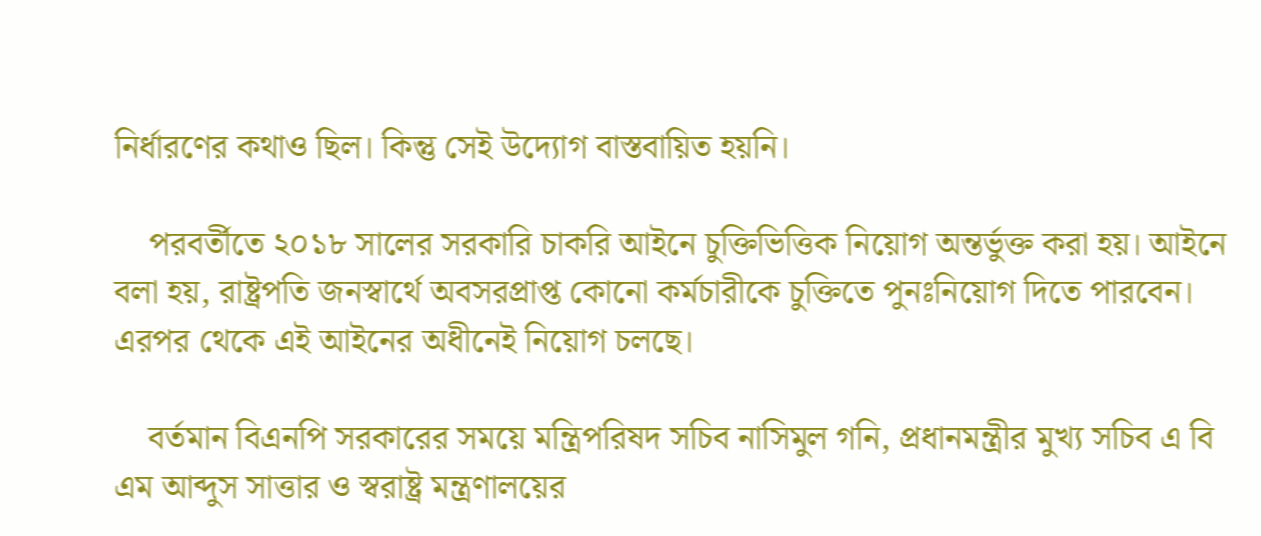নির্ধারণের কথাও ছিল। কিন্তু সেই উদ্যোগ বাস্তবায়িত হয়নি।

    পরবর্তীতে ২০১৮ সালের সরকারি চাকরি আইনে চুক্তিভিত্তিক নিয়োগ অন্তর্ভুক্ত করা হয়। আইনে বলা হয়, রাষ্ট্রপতি জনস্বার্থে অবসরপ্রাপ্ত কোনো কর্মচারীকে চুক্তিতে পুনঃনিয়োগ দিতে পারবেন। এরপর থেকে এই আইনের অধীনেই নিয়োগ চলছে।

    বর্তমান বিএনপি সরকারের সময়ে মন্ত্রিপরিষদ সচিব নাসিমুল গনি, প্রধানমন্ত্রীর মুখ্য সচিব এ বি এম আব্দুস সাত্তার ও স্বরাষ্ট্র মন্ত্রণালয়ের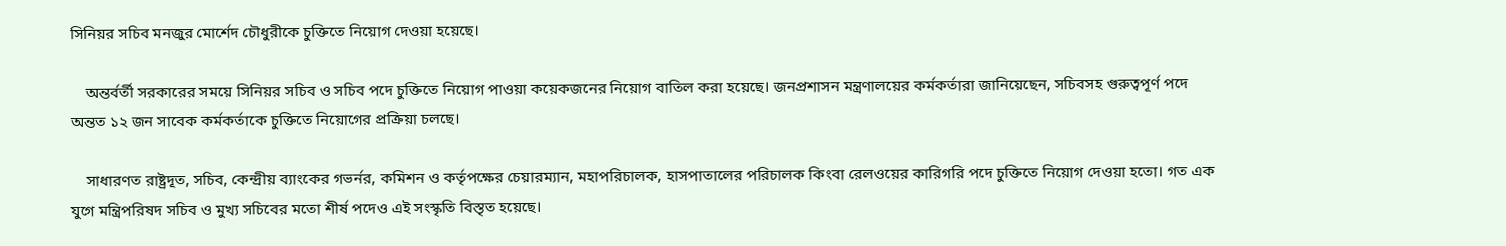সিনিয়র সচিব মনজুর মোর্শেদ চৌধুরীকে চুক্তিতে নিয়োগ দেওয়া হয়েছে।

    অন্তর্বর্তী সরকারের সময়ে সিনিয়র সচিব ও সচিব পদে চুক্তিতে নিয়োগ পাওয়া কয়েকজনের নিয়োগ বাতিল করা হয়েছে। জনপ্রশাসন মন্ত্রণালয়ের কর্মকর্তারা জানিয়েছেন, সচিবসহ গুরুত্বপূর্ণ পদে অন্তত ১২ জন সাবেক কর্মকর্তাকে চুক্তিতে নিয়োগের প্রক্রিয়া চলছে।

    সাধারণত রাষ্ট্রদূত, সচিব, কেন্দ্রীয় ব্যাংকের গভর্নর, কমিশন ও কর্তৃপক্ষের চেয়ারম্যান, মহাপরিচালক, হাসপাতালের পরিচালক কিংবা রেলওয়ের কারিগরি পদে চুক্তিতে নিয়োগ দেওয়া হতো। গত এক যুগে মন্ত্রিপরিষদ সচিব ও মুখ্য সচিবের মতো শীর্ষ পদেও এই সংস্কৃতি বিস্তৃত হয়েছে।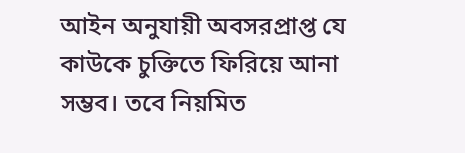আইন অনুযায়ী অবসরপ্রাপ্ত যে কাউকে চুক্তিতে ফিরিয়ে আনা সম্ভব। তবে নিয়মিত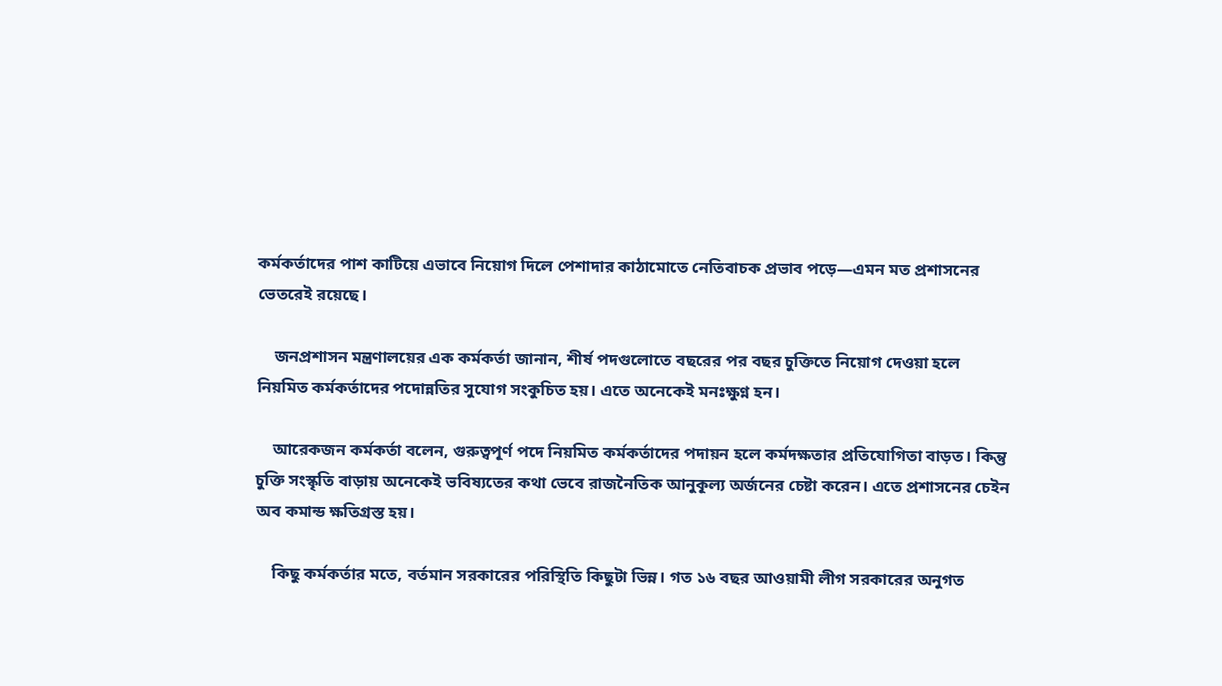কর্মকর্তাদের পাশ কাটিয়ে এভাবে নিয়োগ দিলে পেশাদার কাঠামোতে নেতিবাচক প্রভাব পড়ে—এমন মত প্রশাসনের ভেতরেই রয়েছে।

    জনপ্রশাসন মন্ত্রণালয়ের এক কর্মকর্তা জানান, শীর্ষ পদগুলোতে বছরের পর বছর চুক্তিতে নিয়োগ দেওয়া হলে নিয়মিত কর্মকর্তাদের পদোন্নতির সুযোগ সংকুচিত হয়। এতে অনেকেই মনঃক্ষুণ্ন হন।

    আরেকজন কর্মকর্তা বলেন, গুরুত্বপূর্ণ পদে নিয়মিত কর্মকর্তাদের পদায়ন হলে কর্মদক্ষতার প্রতিযোগিতা বাড়ত। কিন্তু চুক্তি সংস্কৃতি বাড়ায় অনেকেই ভবিষ্যতের কথা ভেবে রাজনৈতিক আনুকূল্য অর্জনের চেষ্টা করেন। এতে প্রশাসনের চেইন অব কমান্ড ক্ষতিগ্রস্ত হয়।

    কিছু কর্মকর্তার মতে, বর্তমান সরকারের পরিস্থিতি কিছুটা ভিন্ন। গত ১৬ বছর আওয়ামী লীগ সরকারের অনুগত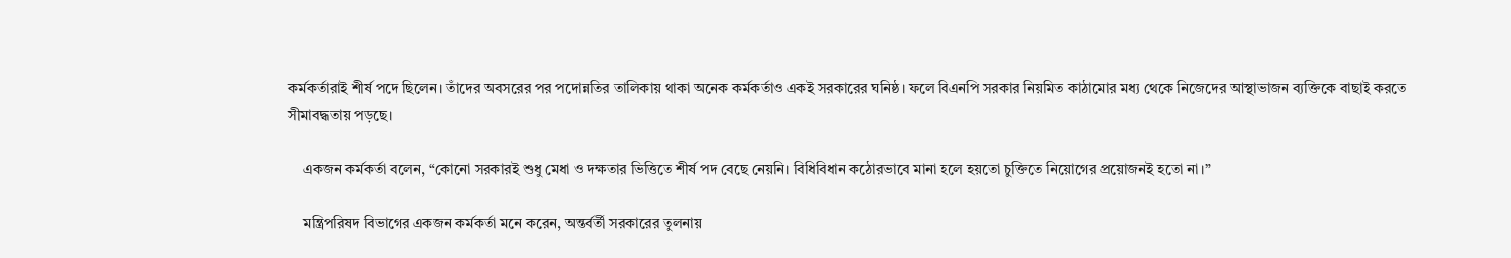কর্মকর্তারাই শীর্ষ পদে ছিলেন। তাঁদের অবসরের পর পদোন্নতির তালিকায় থাকা অনেক কর্মকর্তাও একই সরকারের ঘনিষ্ঠ। ফলে বিএনপি সরকার নিয়মিত কাঠামোর মধ্য থেকে নিজেদের আস্থাভাজন ব্যক্তিকে বাছাই করতে সীমাবদ্ধতায় পড়ছে।

    একজন কর্মকর্তা বলেন, “কোনো সরকারই শুধু মেধা ও দক্ষতার ভিত্তিতে শীর্ষ পদ বেছে নেয়নি। বিধিবিধান কঠোরভাবে মানা হলে হয়তো চুক্তিতে নিয়োগের প্রয়োজনই হতো না।”

    মন্ত্রিপরিষদ বিভাগের একজন কর্মকর্তা মনে করেন, অন্তর্বর্তী সরকারের তুলনায়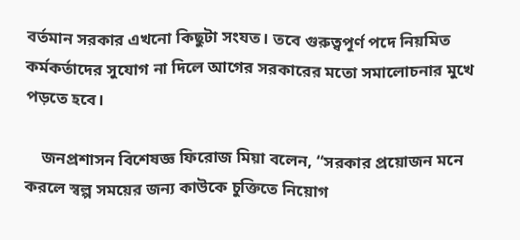বর্তমান সরকার এখনো কিছুটা সংযত। তবে গুরুত্বপূর্ণ পদে নিয়মিত কর্মকর্তাদের সুযোগ না দিলে আগের সরকারের মতো সমালোচনার মুখে পড়তে হবে।

    জনপ্রশাসন বিশেষজ্ঞ ফিরোজ মিয়া বলেন, “সরকার প্রয়োজন মনে করলে স্বল্প সময়ের জন্য কাউকে চুক্তিতে নিয়োগ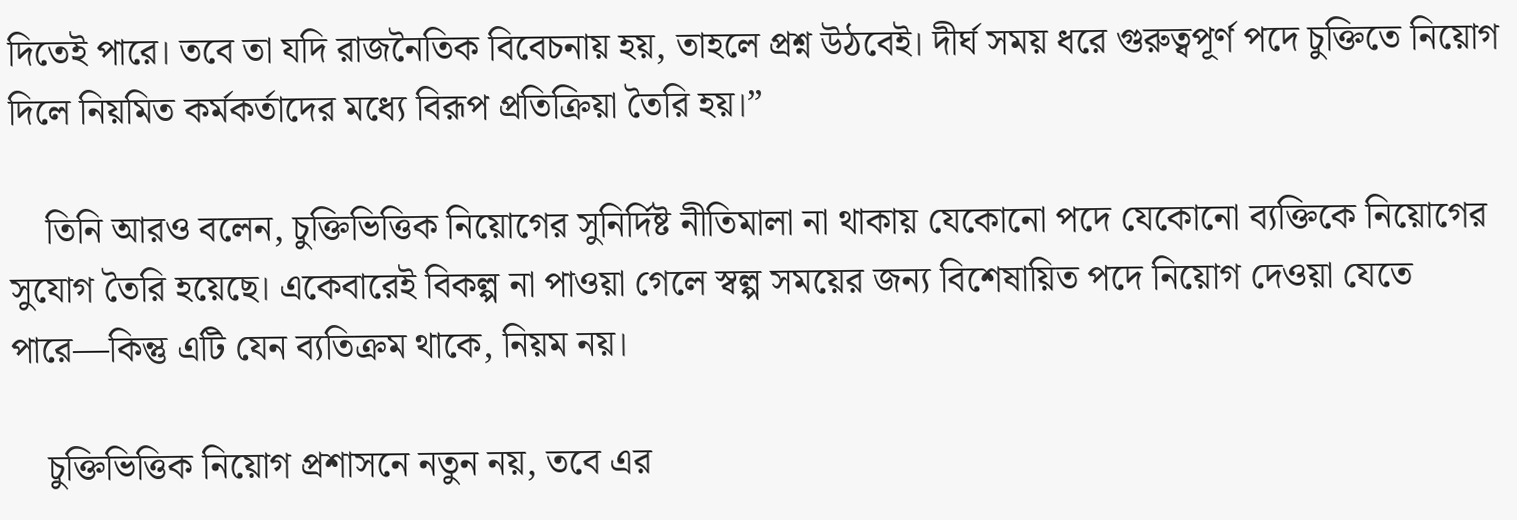দিতেই পারে। তবে তা যদি রাজনৈতিক বিবেচনায় হয়, তাহলে প্রশ্ন উঠবেই। দীর্ঘ সময় ধরে গুরুত্বপূর্ণ পদে চুক্তিতে নিয়োগ দিলে নিয়মিত কর্মকর্তাদের মধ্যে বিরূপ প্রতিক্রিয়া তৈরি হয়।”

    তিনি আরও বলেন, চুক্তিভিত্তিক নিয়োগের সুনির্দিষ্ট নীতিমালা না থাকায় যেকোনো পদে যেকোনো ব্যক্তিকে নিয়োগের সুযোগ তৈরি হয়েছে। একেবারেই বিকল্প না পাওয়া গেলে স্বল্প সময়ের জন্য বিশেষায়িত পদে নিয়োগ দেওয়া যেতে পারে—কিন্তু এটি যেন ব্যতিক্রম থাকে, নিয়ম নয়।

    চুক্তিভিত্তিক নিয়োগ প্রশাসনে নতুন নয়, তবে এর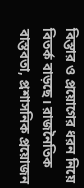বিস্তার ও প্রয়োগের ধরন নিয়ে বিতর্ক বাড়ছে। রাজনৈতিক বাস্তবতা, প্রশাসনিক প্রয়োজন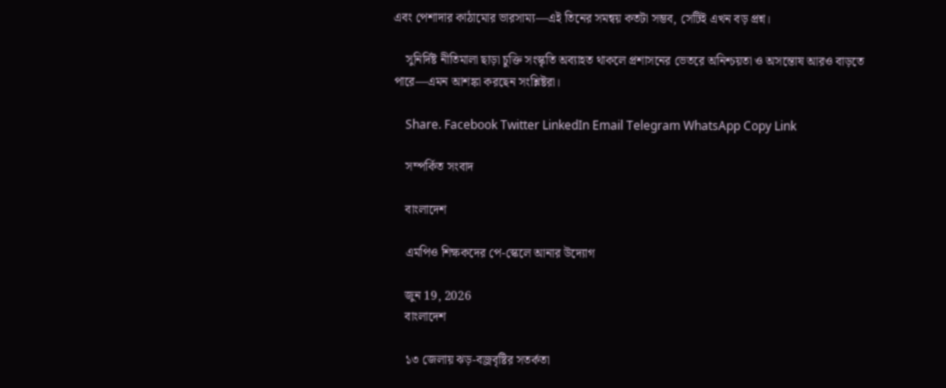এবং পেশাদার কাঠামোর ভারসাম্য—এই তিনের সমন্বয় কতটা সম্ভব, সেটিই এখন বড় প্রশ্ন।

    সুনির্দিষ্ট নীতিমালা ছাড়া চুক্তি সংস্কৃতি অব্যাহত থাকলে প্রশাসনের ভেতরে অনিশ্চয়তা ও অসন্তোষ আরও বাড়তে পারে—এমন আশঙ্কা করছেন সংশ্লিষ্টরা।

    Share. Facebook Twitter LinkedIn Email Telegram WhatsApp Copy Link

    সম্পর্কিত সংবাদ

    বাংলাদেশ

    এমপিও শিক্ষকদের পে-স্কেলে আনার উদ্যোগ

    জুন 19, 2026
    বাংলাদেশ

    ১৩ জেলায় ঝড়-বজ্রবৃষ্টির সতর্কতা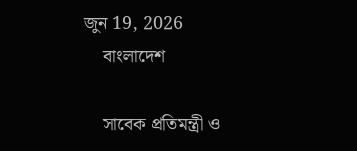জুন 19, 2026
    বাংলাদেশ

    সাবেক প্রতিমন্ত্রী ও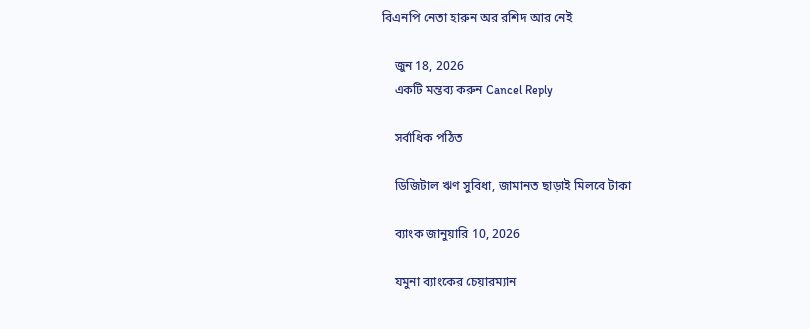বিএনপি নেতা হারুন অর রশিদ আর নেই

    জুন 18, 2026
    একটি মন্তব্য করুন Cancel Reply

    সর্বাধিক পঠিত

    ডিজিটাল ঋণ সুবিধা, জামানত ছাড়াই মিলবে টাকা

    ব্যাংক জানুয়ারি 10, 2026

    যমুনা ব্যাংকের চেয়ারম্যান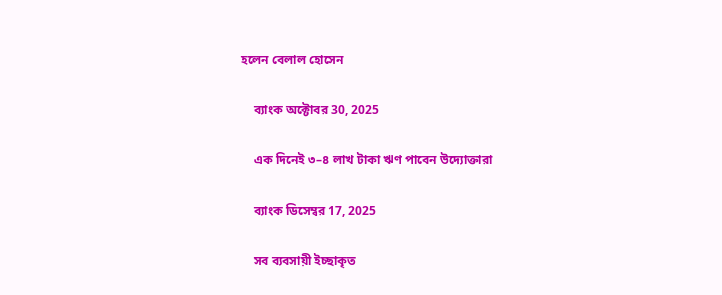হলেন বেলাল হোসেন

    ব্যাংক অক্টোবর 30, 2025

    এক দিনেই ৩–৪ লাখ টাকা ঋণ পাবেন উদ্যোক্তারা

    ব্যাংক ডিসেম্বর 17, 2025

    সব ব্যবসায়ী ইচ্ছাকৃত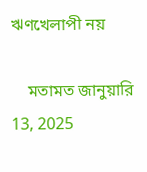ঋণখেলাপী নয়

    মতামত জানুয়ারি 13, 2025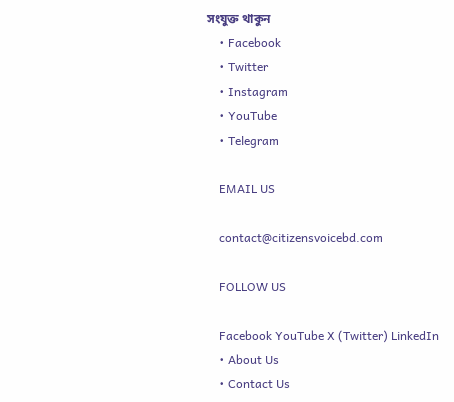সংযুক্ত থাকুন
    • Facebook
    • Twitter
    • Instagram
    • YouTube
    • Telegram

    EMAIL US

    contact@citizensvoicebd.com

    FOLLOW US

    Facebook YouTube X (Twitter) LinkedIn
    • About Us
    • Contact Us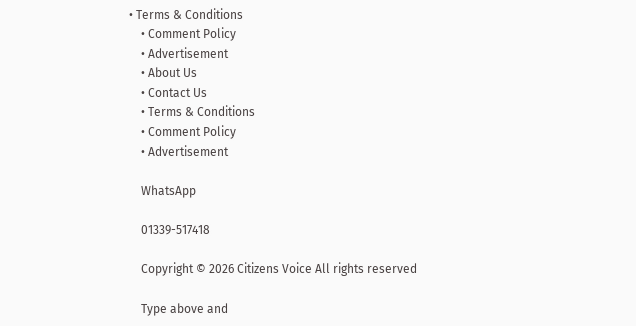• Terms & Conditions
    • Comment Policy
    • Advertisement
    • About Us
    • Contact Us
    • Terms & Conditions
    • Comment Policy
    • Advertisement

    WhatsApp

    01339-517418

    Copyright © 2026 Citizens Voice All rights reserved

    Type above and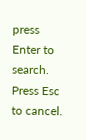press Enter to search. Press Esc to cancel.